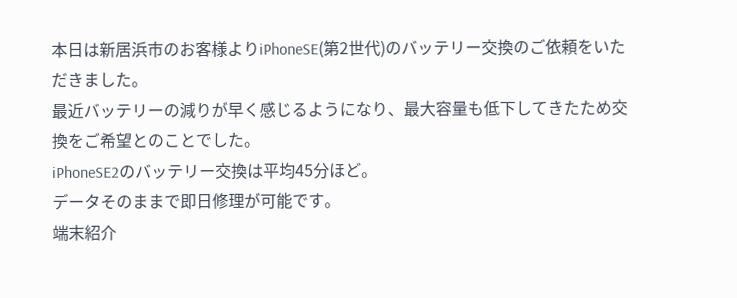本日は新居浜市のお客様よりiPhoneSE(第2世代)のバッテリー交換のご依頼をいただきました。
最近バッテリーの減りが早く感じるようになり、最大容量も低下してきたため交換をご希望とのことでした。
iPhoneSE2のバッテリー交換は平均45分ほど。
データそのままで即日修理が可能です。
端末紹介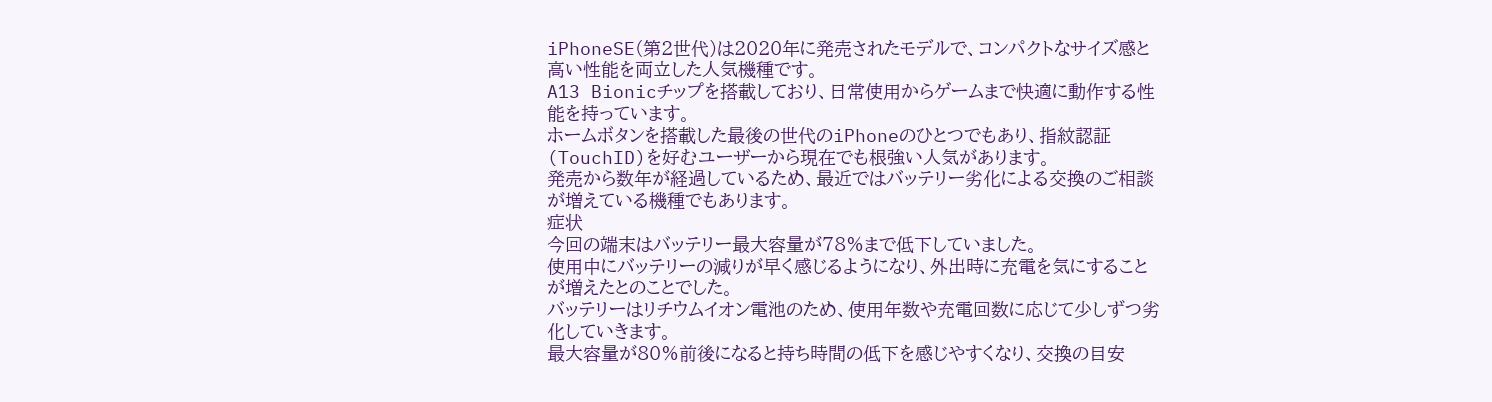iPhoneSE(第2世代)は2020年に発売されたモデルで、コンパクトなサイズ感と高い性能を両立した人気機種です。
A13 Bionicチップを搭載しており、日常使用からゲームまで快適に動作する性能を持っています。
ホームボタンを搭載した最後の世代のiPhoneのひとつでもあり、指紋認証(TouchID)を好むユーザーから現在でも根強い人気があります。
発売から数年が経過しているため、最近ではバッテリー劣化による交換のご相談が増えている機種でもあります。
症状
今回の端末はバッテリー最大容量が78%まで低下していました。
使用中にバッテリーの減りが早く感じるようになり、外出時に充電を気にすることが増えたとのことでした。
バッテリーはリチウムイオン電池のため、使用年数や充電回数に応じて少しずつ劣化していきます。
最大容量が80%前後になると持ち時間の低下を感じやすくなり、交換の目安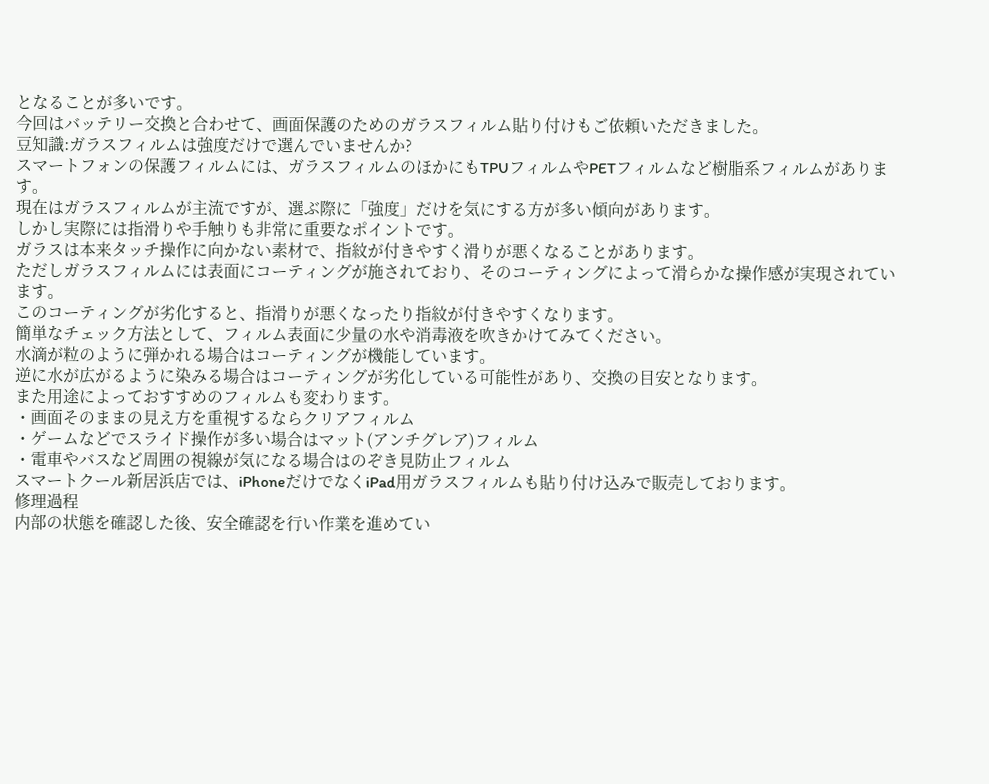となることが多いです。
今回はバッテリー交換と合わせて、画面保護のためのガラスフィルム貼り付けもご依頼いただきました。
豆知識:ガラスフィルムは強度だけで選んでいませんか?
スマートフォンの保護フィルムには、ガラスフィルムのほかにもTPUフィルムやPETフィルムなど樹脂系フィルムがあります。
現在はガラスフィルムが主流ですが、選ぶ際に「強度」だけを気にする方が多い傾向があります。
しかし実際には指滑りや手触りも非常に重要なポイントです。
ガラスは本来タッチ操作に向かない素材で、指紋が付きやすく滑りが悪くなることがあります。
ただしガラスフィルムには表面にコーティングが施されており、そのコーティングによって滑らかな操作感が実現されています。
このコーティングが劣化すると、指滑りが悪くなったり指紋が付きやすくなります。
簡単なチェック方法として、フィルム表面に少量の水や消毒液を吹きかけてみてください。
水滴が粒のように弾かれる場合はコーティングが機能しています。
逆に水が広がるように染みる場合はコーティングが劣化している可能性があり、交換の目安となります。
また用途によっておすすめのフィルムも変わります。
・画面そのままの見え方を重視するならクリアフィルム
・ゲームなどでスライド操作が多い場合はマット(アンチグレア)フィルム
・電車やバスなど周囲の視線が気になる場合はのぞき見防止フィルム
スマートクール新居浜店では、iPhoneだけでなくiPad用ガラスフィルムも貼り付け込みで販売しております。
修理過程
内部の状態を確認した後、安全確認を行い作業を進めてい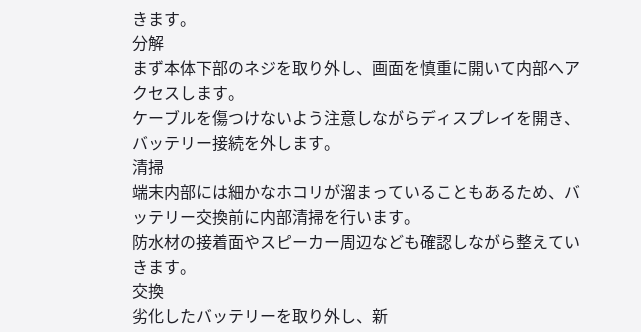きます。
分解
まず本体下部のネジを取り外し、画面を慎重に開いて内部へアクセスします。
ケーブルを傷つけないよう注意しながらディスプレイを開き、バッテリー接続を外します。
清掃
端末内部には細かなホコリが溜まっていることもあるため、バッテリー交換前に内部清掃を行います。
防水材の接着面やスピーカー周辺なども確認しながら整えていきます。
交換
劣化したバッテリーを取り外し、新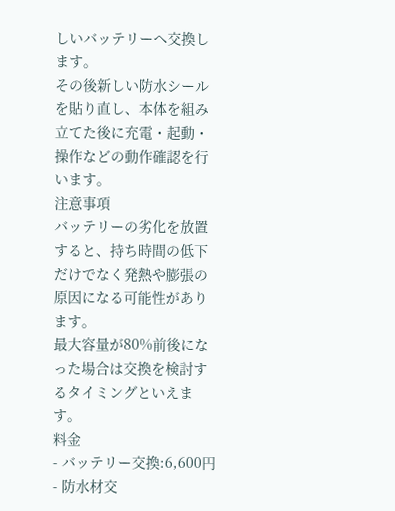しいバッテリーへ交換します。
その後新しい防水シールを貼り直し、本体を組み立てた後に充電・起動・操作などの動作確認を行います。
注意事項
バッテリーの劣化を放置すると、持ち時間の低下だけでなく発熱や膨張の原因になる可能性があります。
最大容量が80%前後になった場合は交換を検討するタイミングといえます。
料金
- バッテリー交換:6,600円
- 防水材交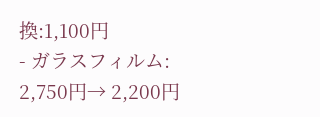換:1,100円
- ガラスフィルム:
2,750円→ 2,200円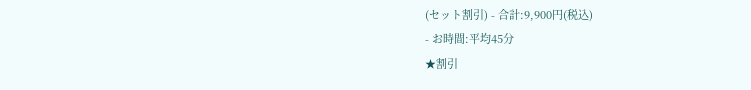(セット割引) - 合計:9,900円(税込)
- お時間:平均45分
★割引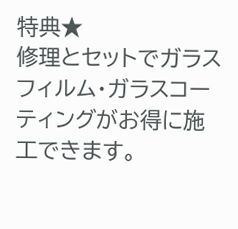特典★
修理とセットでガラスフィルム・ガラスコーティングがお得に施工できます。